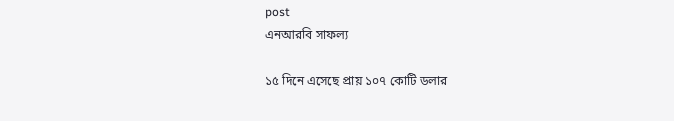post
এনআরবি সাফল্য

১৫ দিনে এসেছে প্রায় ১০৭ কোটি ডলার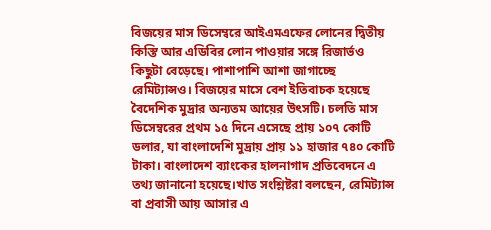বিজয়ের মাস ডিসেম্বরে আইএমএফের লোনের দ্বিতীয় কিস্তি আর এডিবির লোন পাওয়ার সঙ্গে রিজার্ভও কিছুটা বেড়েছে। পাশাপাশি আশা জাগাচ্ছে রেমিট্যান্সও। বিজয়ের মাসে বেশ ইতিবাচক হয়েছে বৈদেশিক মুদ্রার অন্যতম আয়ের উৎসটি। চলতি মাস ডিসেম্বরের প্রথম ১৫ দিনে এসেছে প্রায় ১০৭ কোটি ডলার, যা বাংলাদেশি মুদ্রায় প্রায় ১১ হাজার ৭৪০ কোটি টাকা। বাংলাদেশ ব্যাংকের হালনাগাদ প্রতিবেদনে এ তথ্য জানানো হয়েছে।খাত সংশ্লিষ্টরা বলছেন, রেমিট্যান্স বা প্রবাসী আয় আসার এ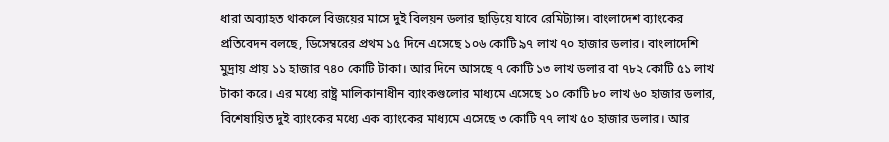ধারা অব্যাহত থাকলে বিজয়ের মাসে দুই বিলয়ন ডলার ছাড়িয়ে যাবে রেমিট্যান্স। বাংলাদেশ ব্যাংকের প্রতিবেদন বলছে, ডিসেম্বরের প্রথম ১৫ দিনে এসেছে ১০৬ কোটি ৯৭ লাখ ৭০ হাজার ডলার। বাংলাদেশি মুদ্রায় প্রায় ১১ হাজার ৭৪০ কোটি টাকা। আর দিনে আসছে ৭ কোটি ১৩ লাখ ডলার বা ৭৮২ কোটি ৫১ লাখ টাকা করে। এর মধ্যে রাষ্ট্র মালিকানাধীন ব্যাংকগুলোর মাধ্যমে এসেছে ১০ কোটি ৮০ লাখ ৬০ হাজার ডলার, বিশেষায়িত দুই ব্যাংকের মধ্যে এক ব্যাংকের মাধ্যমে এসেছে ৩ কোটি ৭৭ লাখ ৫০ হাজার ডলার। আর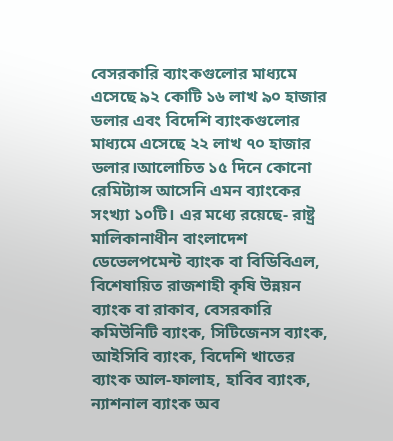বেসরকারি ব্যাংকগুলোর মাধ্যমে এসেছে ৯২ কোটি ১৬ লাখ ৯০ হাজার ডলার এবং বিদেশি ব্যাংকগুলোর মাধ্যমে এসেছে ২২ লাখ ৭০ হাজার ডলার।আলোচিত ১৫ দিনে কোনো রেমিট্যান্স আসেনি এমন ব্যাংকের সংখ্যা ১০টি। এর মধ্যে রয়েছে- রাষ্ট্র মালিকানাধীন বাংলাদেশ ডেভেলপমেন্ট ব্যাংক বা বিডিবিএল, বিশেষায়িত রাজশাহী কৃষি উন্নয়ন ব্যাংক বা রাকাব, বেসরকারি কমিউনিটি ব্যাংক, সিটিজেনস ব্যাংক, আইসিবি ব্যাংক, বিদেশি খাতের ব্যাংক আল-ফালাহ, হাবিব ব্যাংক, ন্যাশনাল ব্যাংক অব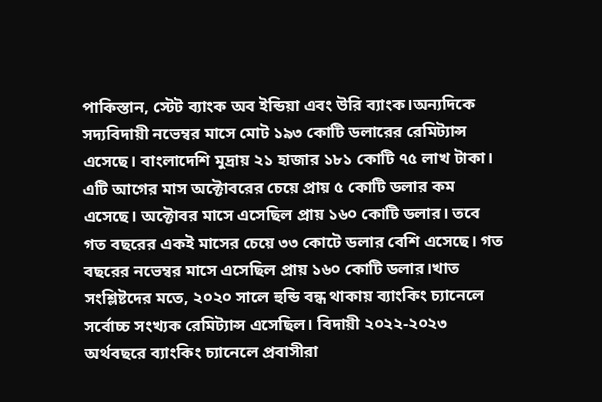পাকিস্তান, স্টেট ব্যাংক অব ইন্ডিয়া এবং উরি ব্যাংক।অন্যদিকে সদ্যবিদায়ী নভেম্বর মাসে মোট ১৯৩ কোটি ডলারের রেমিট্যান্স এসেছে। বাংলাদেশি মুদ্রায় ২১ হাজার ১৮১ কোটি ৭৫ লাখ টাকা। এটি আগের মাস অক্টোবরের চেয়ে প্রায় ৫ কোটি ডলার কম এসেছে। অক্টোবর মাসে এসেছিল প্রায় ১৬০ কোটি ডলার। তবে গত বছরের একই মাসের চেয়ে ৩৩ কোটে ডলার বেশি এসেছে। গত বছরের নভেম্বর মাসে এসেছিল প্রায় ১৬০ কোটি ডলার।খাত সংশ্লিষ্টদের মতে, ২০২০ সালে হুন্ডি বন্ধ থাকায় ব্যাংকিং চ্যানেলে সর্বোচ্চ সংখ্যক রেমিট্যান্স এসেছিল। বিদায়ী ২০২২-২০২৩ অর্থবছরে ব্যাংকিং চ্যানেলে প্রবাসীরা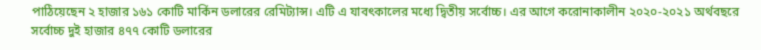পাঠিয়েছেন ২ হাজার ১৬১ কোটি মার্কিন ডলারের রেমিট্যান্স। এটি এ যাবৎকালের মধ্যে দ্বিতীয় সর্বোচ্চ। এর আগে করোনাকালীন ২০২০-২০২১ অর্থবছরে সর্বোচ্চ দুই হাজার ৪৭৭ কোটি ডলারের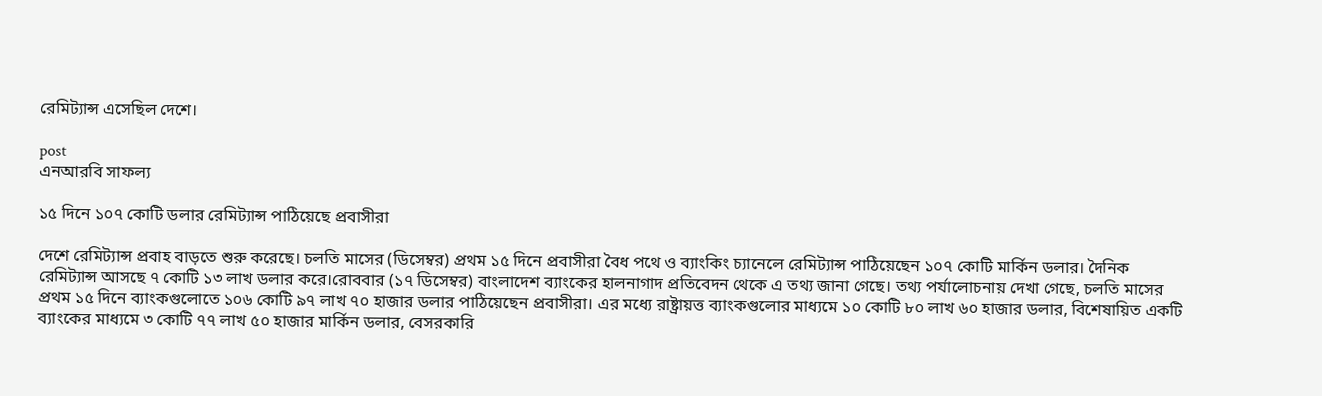রেমিট্যান্স এসেছিল দেশে।

post
এনআরবি সাফল্য

১৫ দিনে ১০৭ কোটি ডলার রেমিট্যান্স পাঠিয়েছে প্রবাসীরা

দেশে রেমিট্যান্স প্রবাহ বাড়তে শুরু করেছে। চলতি মাসের (ডিসেম্বর) প্রথম ১৫ দিনে প্রবাসীরা বৈধ পথে ও ব্যাংকিং চ্যানেলে রেমিট্যান্স পাঠিয়েছেন ১০৭ কোটি মার্কিন ডলার। দৈনিক রেমিট্যান্স আসছে ৭ কোটি ১৩ লাখ ডলার করে।রোববার (১৭ ডিসেম্বর) বাংলাদেশ ব্যাংকের হালনাগাদ প্রতিবেদন থেকে এ তথ্য জানা গেছে। তথ্য পর্যালোচনায় দেখা গেছে, চলতি মাসের প্রথম ১৫ দিনে ব্যাংকগুলোতে ১০৬ কোটি ৯৭ লাখ ৭০ হাজার ডলার পাঠিয়েছেন প্রবাসীরা। এর মধ্যে রাষ্ট্রায়ত্ত ব্যাংকগুলোর মাধ্যমে ১০ কোটি ৮০ লাখ ৬০ হাজার ডলার, বিশেষায়িত একটি ব্যাংকের মাধ্যমে ৩ কোটি ৭৭ লাখ ৫০ হাজার মার্কিন ডলার, বেসরকারি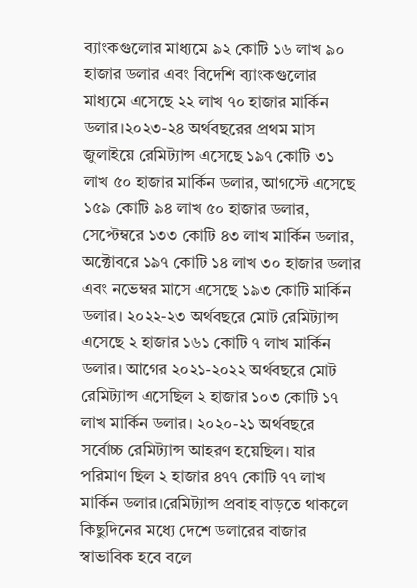ব্যাংকগুলোর মাধ্যমে ৯২ কোটি ১৬ লাখ ৯০ হাজার ডলার এবং বিদেশি ব্যাংকগুলোর মাধ্যমে এসেছে ২২ লাখ ৭০ হাজার মার্কিন ডলার।২০২৩-২৪ অর্থবছরের প্রথম মাস জুলাইয়ে রেমিট্যান্স এসেছে ১৯৭ কোটি ৩১ লাখ ৫০ হাজার মার্কিন ডলার, আগস্টে এসেছে ১৫৯ কোটি ৯৪ লাখ ৫০ হাজার ডলার, সেপ্টেম্বরে ১৩৩ কোটি ৪৩ লাখ মার্কিন ডলার, অক্টোবরে ১৯৭ কোটি ১৪ লাখ ৩০ হাজার ডলার এবং নভেম্বর মাসে এসেছে ১৯৩ কোটি মার্কিন ডলার। ২০২২-২৩ অর্থবছরে মোট রেমিট্যান্স এসেছে ২ হাজার ১৬১ কোটি ৭ লাখ মার্কিন ডলার। আগের ২০২১-২০২২ অর্থবছরে মোট রেমিট্যান্স এসেছিল ২ হাজার ১০৩ কোটি ১৭ লাখ মার্কিন ডলার। ২০২০-২১ অর্থবছরে সর্বোচ্চ রেমিট্যান্স আহরণ হয়েছিল। যার পরিমাণ ছিল ২ হাজার ৪৭৭ কোটি ৭৭ লাখ মার্কিন ডলার।রেমিট্যান্স প্রবাহ বাড়তে থাকলে কিছুদিনের মধ্যে দেশে ডলারের বাজার স্বাভাবিক হবে বলে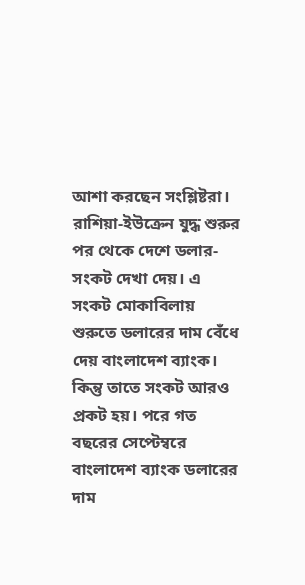আশা করছেন সংশ্লিষ্টরা। রাশিয়া-ইউক্রেন যুদ্ধ শুরুর পর থেকে দেশে ডলার-সংকট দেখা দেয়। এ সংকট মোকাবিলায় শুরুতে ডলারের দাম বেঁধে দেয় বাংলাদেশ ব্যাংক। কিন্তু তাতে সংকট আরও প্রকট হয়। পরে গত বছরের সেপ্টেম্বরে বাংলাদেশ ব্যাংক ডলারের দাম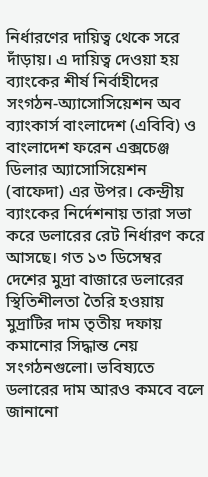নির্ধারণের দায়িত্ব থেকে সরে দাঁড়ায়। এ দায়িত্ব দেওয়া হয় ব্যাংকের শীর্ষ নির্বাহীদের সংগঠন-অ্যাসোসিয়েশন অব ব্যাংকার্স বাংলাদেশ (এবিবি) ও বাংলাদেশ ফরেন এক্সচেঞ্জ ডিলার অ্যাসোসিয়েশন (বাফেদা) এর উপর। কেন্দ্রীয় ব্যাংকের নির্দেশনায় তারা সভা করে ডলারের রেট নির্ধারণ করে আসছে। গত ১৩ ডিসেম্বর দেশের মুদ্রা বাজারে ডলারের স্থিতিশীলতা তৈরি হওয়ায় মুদ্রাটির দাম তৃতীয় দফায় কমানোর সিদ্ধান্ত নেয় সংগঠনগুলো। ভবিষ্যতে ডলারের দাম আরও কমবে বলে জানানো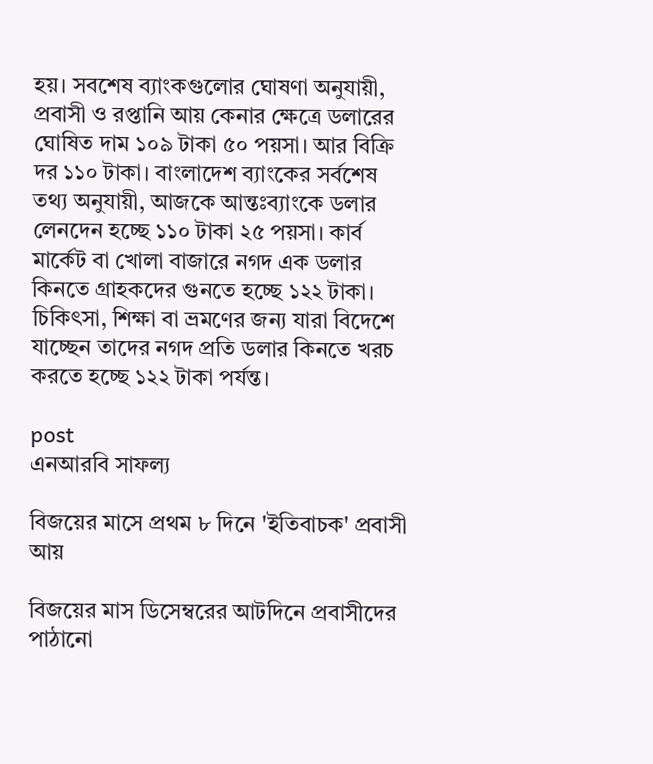হয়। সবশেষ ব্যাংকগুলোর ঘোষণা অনুযায়ী, প্রবাসী ও রপ্তানি আয় কেনার ক্ষেত্রে ডলারের ঘোষিত দাম ১০৯ টাকা ৫০ পয়সা। আর বিক্রি দর ১১০ টাকা। বাংলাদেশ ব্যাংকের সর্বশেষ তথ্য অনুযায়ী, আজকে আন্তঃব্যাংকে ডলার লেনদেন হচ্ছে ১১০ টাকা ২৫ পয়সা। কার্ব মার্কেট বা খোলা বাজারে নগদ এক ডলার কিনতে গ্রাহকদের গুনতে হচ্ছে ১২২ টাকা। চিকিৎসা, শিক্ষা বা ভ্রমণের জন্য যারা বিদেশে যাচ্ছেন তাদের নগদ প্রতি ডলার কিনতে খরচ করতে হচ্ছে ১২২ টাকা পর্যন্ত।

post
এনআরবি সাফল্য

বিজয়ের মাসে প্রথম ৮ দিনে 'ইতিবাচক' প্রবাসী আয়

বিজয়ের মাস ডিসেম্বরের আটদিনে প্রবাসীদের পাঠানো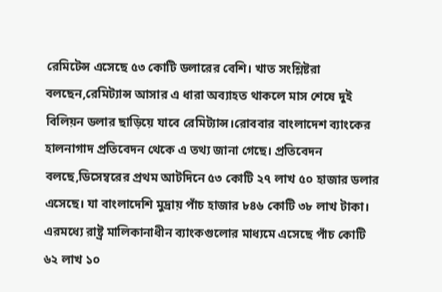রেমিটেন্স এসেছে ৫৩ কোটি ডলারের বেশি। খাত সংশ্লিষ্টরা বলছেন,রেমিট্যান্স আসার এ ধারা অব্যাহত থাকলে মাস শেষে দুই বিলিয়ন ডলার ছাড়িয়ে যাবে রেমিট্যান্স।রোববার বাংলাদেশ ব্যাংকের হালনাগাদ প্রতিবেদন থেকে এ তথ্য জানা গেছে। প্রতিবেদন বলছে,ডিসেম্বরের প্রথম আটদিনে ৫৩ কোটি ২৭ লাখ ৫০ হাজার ডলার এসেছে। যা বাংলাদেশি মুদ্রায় পাঁচ হাজার ৮৪৬ কোটি ৩৮ লাখ টাকা। এরমধ্যে রাষ্ট্র মালিকানাধীন ব্যাংকগুলোর মাধ্যমে এসেছে পাঁচ কোটি ৬২ লাখ ১০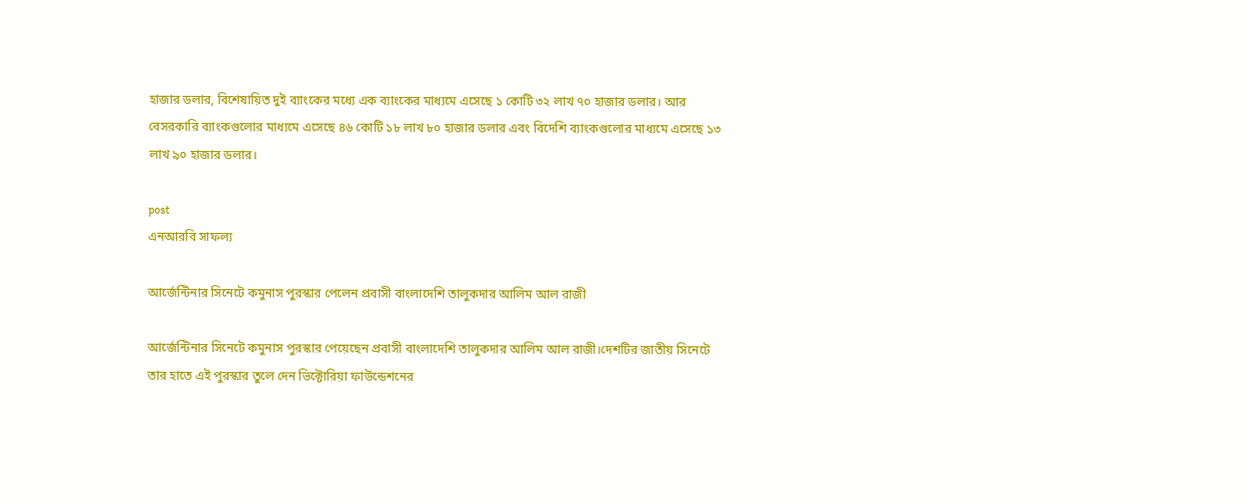হাজার ডলার, বিশেষায়িত দুই ব্যাংকের মধ্যে এক ব্যাংকের মাধ্যমে এসেছে ১ কোটি ৩২ লাখ ৭০ হাজার ডলার। আর বেসরকারি ব্যাংকগুলোর মাধ্যমে এসেছে ৪৬ কোটি ১৮ লাখ ৮০ হাজার ডলার এবং বিদেশি ব্যাংকগুলোর মাধ্যমে এসেছে ১৩ লাখ ৯০ হাজার ডলার।

post
এনআরবি সাফল্য

আর্জেন্টিনার সিনেটে কমুনাস পুরস্কার পেলেন প্রবাসী বাংলাদেশি তালুকদার আলিম আল রাজী

আর্জেন্টিনার সিনেটে কমুনাস পুরস্কার পেয়েছেন প্রবাসী বাংলাদেশি তালুকদার আলিম আল রাজী।দেশটির জাতীয় সিনেটে তার হাতে এই পুরস্কার তুলে দেন ভিক্টোরিয়া ফাউন্ডেশনের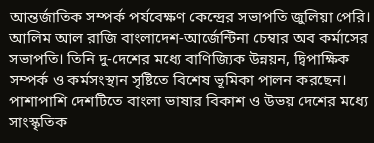আন্তর্জাতিক সম্পর্ক পর্যবেক্ষণ কেন্দ্রের সভাপতি জুলিয়া পেরি। আলিম আল রাজি বাংলাদেশ-আর্জেন্টিনা চেম্বার অব কর্মাসের সভাপতি। তিনি দু-দেশের মধ্যে বাণিজ্যিক উন্নয়ন, দ্বিপাক্ষিক সম্পর্ক ও কর্মসংস্থান সৃষ্টিতে বিশেষ ভূমিকা পালন করছেন। পাশাপাশি দেশটিতে বাংলা ভাষার বিকাশ ও উভয় দেশের মধ্যে সাংস্কৃতিক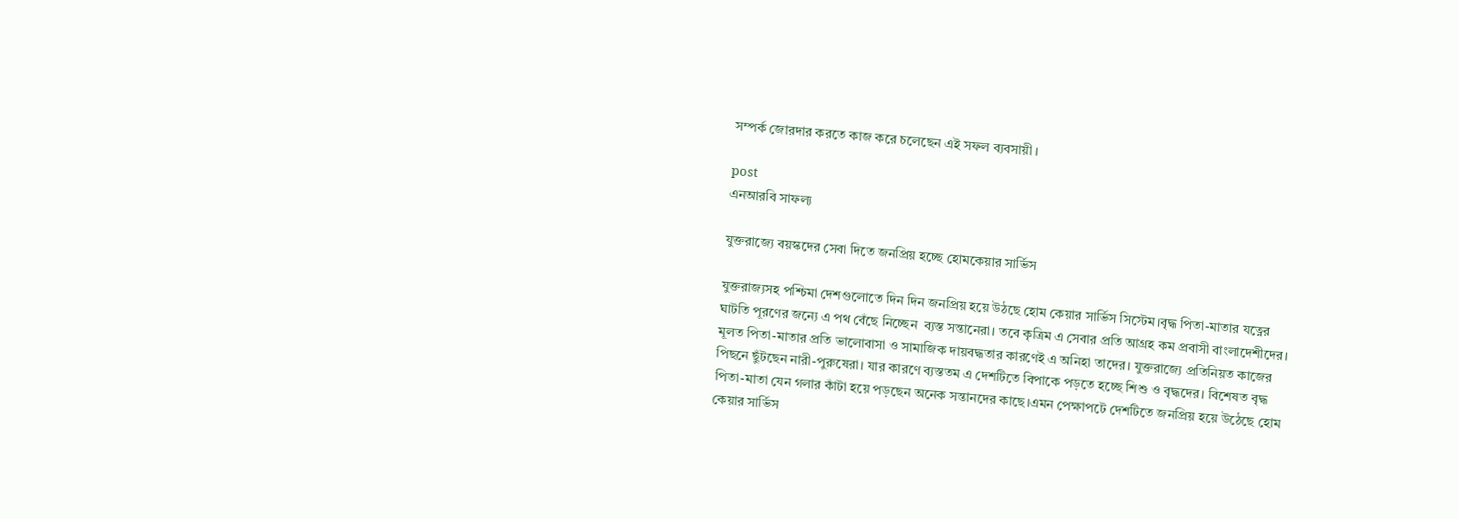সম্পর্ক জোরদার করতে কাজ করে চলেছেন এই সফল ব্যবসায়ী ।

post
এনআরবি সাফল্য

যুক্তরাজ্যে বয়স্কদের সেবা দিতে জনপ্রিয় হচ্ছে হোমকেয়ার সার্ভিস

যুক্তরাজ্যসহ পশ্চিমা দেশগুলোতে দিন দিন জনপ্রিয় হয়ে উঠছে হোম কেয়ার সার্ভিস সিস্টেম।বৃদ্ধ পিতা-মাতার যত্নের ঘাটতি পূরণের জন্যে এ পথ বেঁছে নিচ্ছেন  ব্যস্ত সন্তানেরা। তবে কৃত্রিম এ সেবার প্রতি আগ্রহ কম প্রবাসী বাংলাদেশীদের। মূলত পিতা-মাতার প্রতি ভালোবাসা ও সামাজিক দায়বদ্ধতার কারণেই এ অনিহা তাদের। যুক্তরাজ্যে প্রতিনিয়ত কাজের পিছনে ছুঁটছেন নারী-পুরুষেরা। যার কারণে ব্যস্ততম এ দেশটিতে বিপাকে পড়তে হচ্ছে শিশু ও বৃদ্ধদের। বিশেষত বৃদ্ধ পিতা-মাতা যেন গলার কাঁটা হয়ে পড়ছেন অনেক সন্তানদের কাছে।এমন পেক্ষাপটে দেশটিতে জনপ্রিয় হয়ে উঠেছে হোম কেয়ার সার্ভিস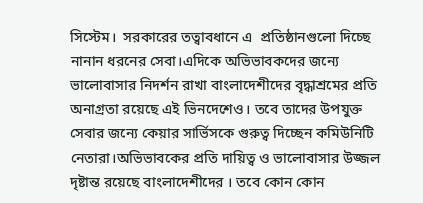সিস্টেম।  সরকারের তত্বাবধানে এ  প্রতিষ্ঠানগুলো দিচ্ছে নানান ধরনের সেবা।এদিকে অভিভাবকদের জন্যে ভালোবাসার নিদর্শন রাখা বাংলাদেশীদের বৃদ্ধাশ্রমের প্রতি অনাগ্রতা রয়েছে এই ভিনদেশেও। তবে তাদের উপযুক্ত সেবার জন্যে কেয়ার সার্ভিসকে গুরুত্ব দিচ্ছেন কমিউনিটি নেতারা।অভিভাবকের প্রতি দায়িত্ব ও ভালোবাসার উজ্জল  দৃষ্টান্ত রয়েছে বাংলাদেশীদের । তবে কোন কোন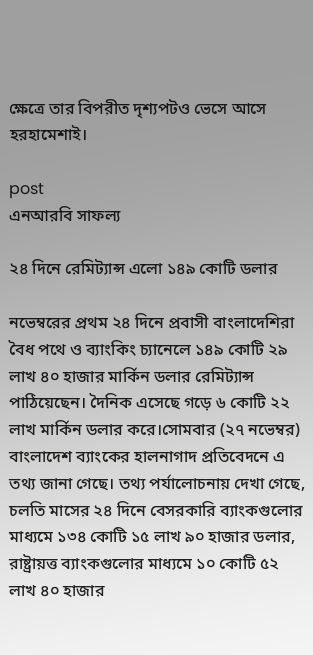ক্ষেত্রে তার বিপরীত দৃশ্যপটও ভেসে আসে হরহামেশাই।

post
এনআরবি সাফল্য

২৪ দিনে রেমিট্যান্স এলো ১৪৯ কোটি ডলার

নভেম্বরের প্রথম ২৪ দিনে প্রবাসী বাংলাদেশিরা বৈধ পথে ও ব্যাংকিং চ্যানেলে ১৪৯ কোটি ২৯ লাখ ৪০ হাজার মার্কিন ডলার রেমিট্যান্স পাঠিয়েছেন। দৈনিক এসেছে গড়ে ৬ কোটি ২২ লাখ মার্কিন ডলার করে।সোমবার (২৭ নভেম্বর) বাংলাদেশ ব্যাংকের হালনাগাদ প্রতিবেদনে এ তথ্য জানা গেছে। তথ্য পর্যালোচনায় দেখা গেছে, চলতি মাসের ২৪ দিনে বেসরকারি ব্যাংকগুলোর মাধ্যমে ১৩৪ কোটি ১৫ লাখ ৯০ হাজার ডলার, রাষ্ট্রায়ত্ত ব্যাংকগুলোর মাধ্যমে ১০ কোটি ৫২ লাখ ৪০ হাজার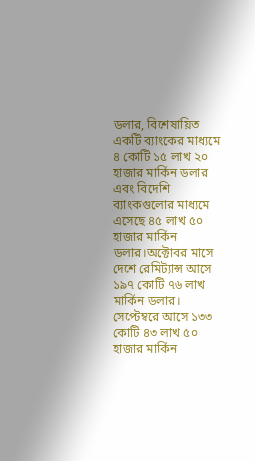ডলার, বিশেষায়িত একটি ব্যাংকের মাধ্যমে ৪ কোটি ১৫ লাখ ২০ হাজার মার্কিন ডলার এবং বিদেশি ব্যাংকগুলোর মাধ্যমে এসেছে ৪৫ লাখ ৫০ হাজার মার্কিন ডলার।অক্টোবর মাসে দেশে রেমিট্যান্স আসে ১৯৭ কোটি ৭৬ লাখ মার্কিন ডলার। সেপ্টেম্বরে আসে ১৩৩ কোটি ৪৩ লাখ ৫০ হাজার মার্কিন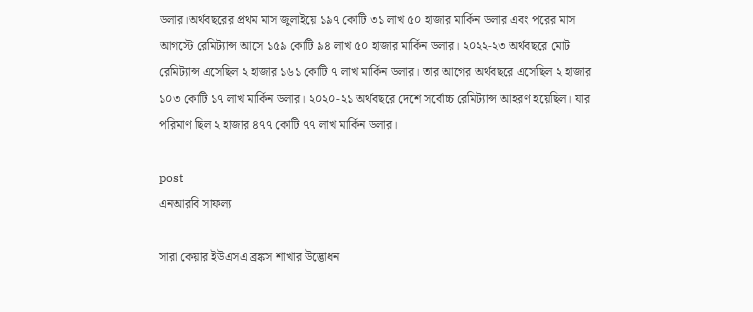ডলার।অর্থবছরের প্রথম মাস জুলাইয়ে ১৯৭ কোটি ৩১ লাখ ৫০ হাজার মার্কিন ডলার এবং পরের মাস আগস্টে রেমিট্যান্স আসে ১৫৯ কোটি ৯৪ লাখ ৫০ হাজার মার্কিন ডলার। ২০২২-২৩ অর্থবছরে মোট রেমিট্যান্স এসেছিল ২ হাজার ১৬১ কোটি ৭ লাখ মার্কিন ডলার। তার আগের অর্থবছরে এসেছিল ২ হাজার ১০৩ কোটি ১৭ লাখ মার্কিন ডলার। ২০২০-২১ অর্থবছরে দেশে সর্বোচ্চ রেমিট্যান্স আহরণ হয়েছিল। যার পরিমাণ ছিল ২ হাজার ৪৭৭ কোটি ৭৭ লাখ মার্কিন ডলার।

post
এনআরবি সাফল্য

সারা কেয়ার ইউএসএ ব্রঙ্কস শাখার উদ্ভোধন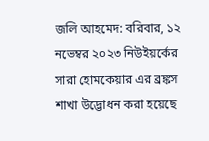জলি আহমেদ: বরিবার, ১২ নভেম্বর ২০২৩ নিউইয়র্কের সারা হোমকেয়ার এর ব্রঙ্কস শাখা উদ্ভোধন করা হয়েছে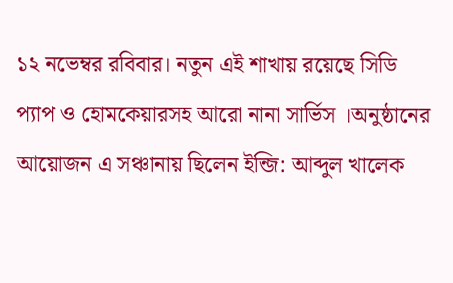১২ নভেম্বর রবিবার। নতুন এই শাখায় রয়েছে সিডি প্যাপ ও হোমকেয়ারসহ আরো নানা সার্ভিস ।অনুষ্ঠানের আয়োজন এ সঞ্চানায় ছিলেন ইন্জি: আব্দুল খালেক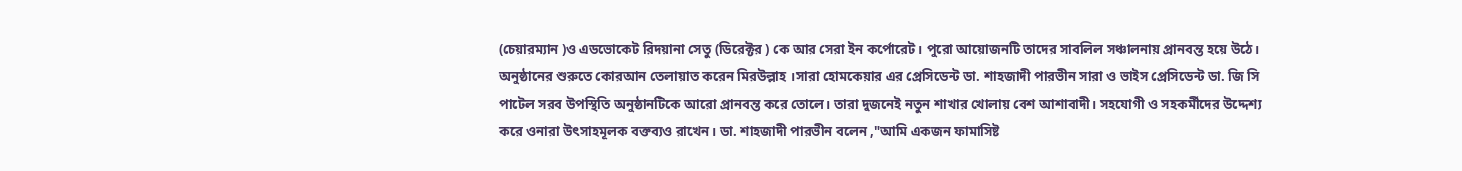(চেয়ারম্যান )ও এডভোকেট রিদয়ানা সেতু (ডিরেক্টর ) কে আর সেরা ইন কর্পোরেট। পুরো আয়োজনটি তাদের সাবলিল সঞ্চালনায় প্রানবন্ত হয়ে উঠে। অনুষ্ঠানের শুরুতে কোরআন তেলায়াত করেন মিরউল্লাহ ।সারা হোমকেয়ার এর প্রেসিডেন্ট ডা. শাহজাদী পারভীন সারা ও ভাইস প্রেসিডেন্ট ডা. জি সি পাটেল সরব উপস্থিতি অনুষ্ঠানটিকে আরো প্রানবন্ত করে তোলে। তারা দুজনেই নতুন শাখার খোলায় বেশ আশাবাদী। সহযোগী ও সহকর্মীদের উদ্দেশ্য করে ওনারা উৎসাহমূলক বক্তব্যও রাখেন। ডা. শাহজাদী পারভীন বলেন ,"আমি একজন ফামাসিষ্ট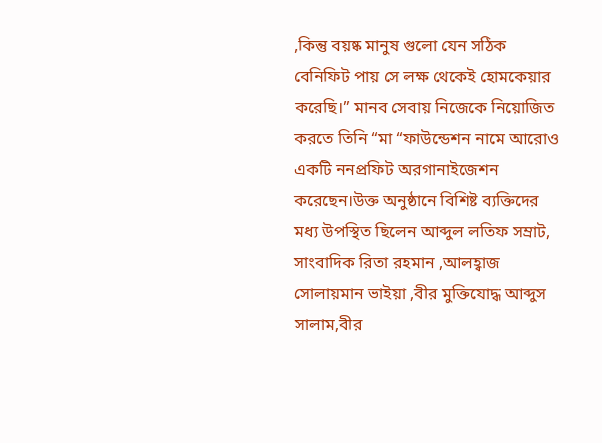,কিন্তু বয়ষ্ক মানুষ গুলো যেন সঠিক বেনিফিট পায় সে লক্ষ থেকেই হোমকেয়ার করেছি।” মানব সেবায় নিজেকে নিয়োজিত করতে তিনি “মা “ফাউন্ডেশন নামে আরোও একটি ননপ্রফিট অরগানাইজেশন করেছেন।উক্ত অনুষ্ঠানে বিশিষ্ট ব্যক্তিদের মধ্য উপস্থিত ছিলেন আব্দুল লতিফ সম্রাট, সাংবাদিক রিতা রহমান ,আলহ্বাজ সোলায়মান ভাইয়া ,বীর মুক্তিযোদ্ধ আব্দুস সালাম,বীর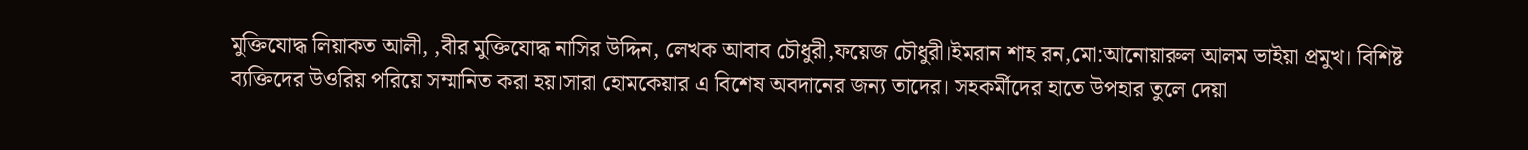মুক্তিযোদ্ধ লিয়াকত আলী, ,বীর মুক্তিযোদ্ধ নাসির উদ্দিন, লেখক আবাব চৌধুরী,ফয়েজ চৌধুরী।ইমরান শাহ রন,মো:আনোয়ারুল আলম ভাইয়া প্রমুখ। বিশিষ্ট ব্যক্তিদের উওরিয় পরিয়ে সম্মানিত করা হয়।সারা হোমকেয়ার এ বিশেষ অবদানের জন্য তাদের। সহকর্মীদের হাতে উপহার তুলে দেয়া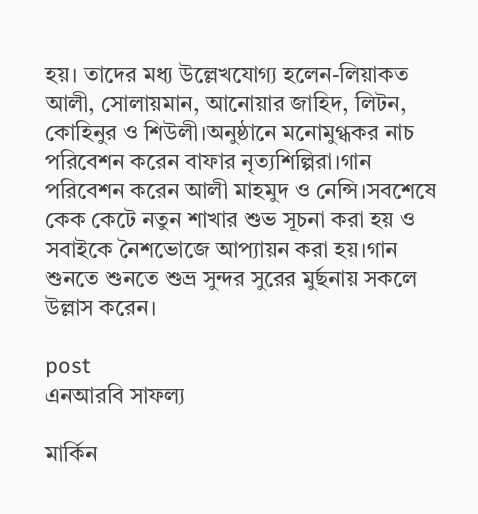হয়। তাদের মধ্য উল্লেখযোগ্য হলেন-লিয়াকত আলী, সোলায়মান, আনোয়ার জাহিদ, লিটন, কোহিনুর ও শিউলী।অনুষ্ঠানে মনোমুগ্ধকর নাচ পরিবেশন করেন বাফার নৃত্যশিল্পিরা।গান পরিবেশন করেন আলী মাহমুদ ও নেন্সি।সবশেষে কেক কেটে নতুন শাখার শুভ সূচনা করা হয় ও সবাইকে নৈশভোজে আপ্যায়ন করা হয়।গান শুনতে শুনতে শুভ্র সুন্দর সুরের মুর্ছনায় সকলে উল্লাস করেন।

post
এনআরবি সাফল্য

মার্কিন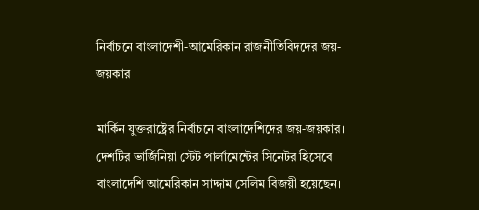নির্বাচনে বাংলাদেশী-আমেরিকান রাজনীতিবিদদের জয়-জয়কার

মার্কিন যুক্তরাষ্ট্রের নির্বাচনে বাংলাদেশিদের জয়-জয়কার। দেশটির ভার্জিনিয়া স্টেট পার্লামেন্টের সিনেটর হিসেবে বাংলাদেশি আমেরিকান সাদ্দাম সেলিম বিজয়ী হয়েছেন।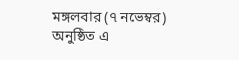মঙ্গলবার (৭ নভেম্বর) অনুষ্ঠিত এ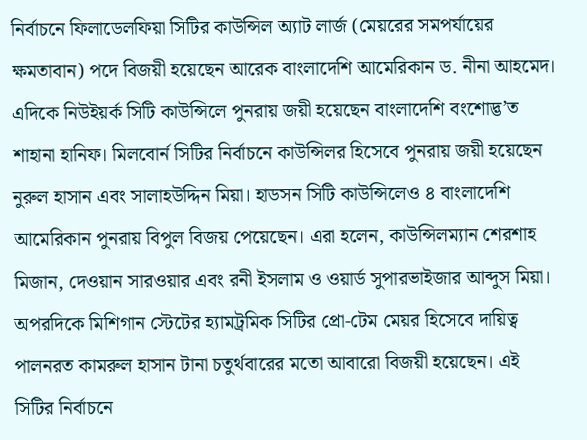নির্বাচনে ফিলাডেলফিয়া সিটির কাউন্সিল অ্যাট লার্জ (মেয়রের সমপর্যায়ের ক্ষমতাবান) পদে বিজয়ী হয়েছেন আরেক বাংলাদেশি আমেরিকান ড. নীনা আহমেদ। এদিকে নিউইয়র্ক সিটি কাউন্সিলে পুনরায় জয়ী হয়েছেন বাংলাদেশি বংশোদ্ভ’ত শাহানা হানিফ। মিলবোর্ন সিটির নির্বাচনে কাউন্সিলর হিসেবে পুনরায় জয়ী হয়েছেন নুরুল হাসান এবং সালাহউদ্দিন মিয়া। হাডসন সিটি কাউন্সিলেও ৪ বাংলাদেশি আমেরিকান পুনরায় বিপুল বিজয় পেয়েছেন। এরা হলেন, কাউন্সিলম্যান শেরশাহ মিজান, দেওয়ান সারওয়ার এবং রনী ইসলাম ও ওয়ার্ড সুপারভাইজার আব্দুস মিয়া। অপরদিকে মিশিগান স্টেটের হ্যামট্রমিক সিটির প্রো-টেম মেয়র হিসেবে দায়িত্ব পালনরত কামরুল হাসান টানা চতুর্থবারের মতো আবারো বিজয়ী হয়েছেন। এই সিটির নির্বাচনে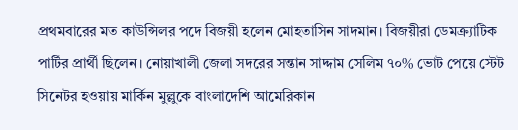প্রথমবারের মত কাউন্সিলর পদে বিজয়ী হলেন মোহতাসিন সাদমান। বিজয়ীরা ডেমক্র্যাটিক পার্টির প্রার্থী ছিলেন। নোয়াখালী জেলা সদরের সন্তান সাদ্দাম সেলিম ৭০% ভোট পেয়ে স্টেট সিনেটর হওয়ায় মার্কিন মুল্লুকে বাংলাদেশি আমেরিকান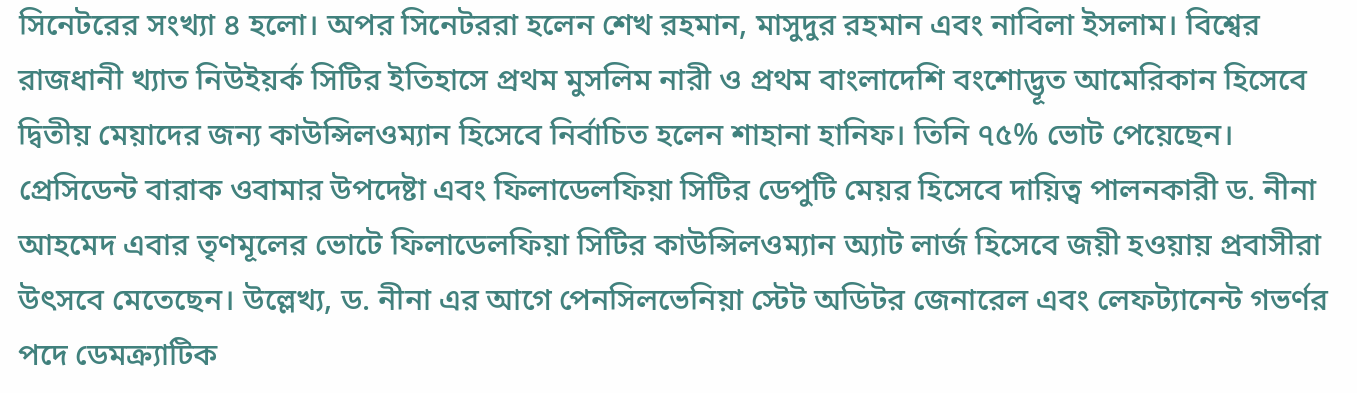সিনেটরের সংখ্যা ৪ হলো। অপর সিনেটররা হলেন শেখ রহমান, মাসুদুর রহমান এবং নাবিলা ইসলাম। বিশ্বের রাজধানী খ্যাত নিউইয়র্ক সিটির ইতিহাসে প্রথম মুসলিম নারী ও প্রথম বাংলাদেশি বংশোদ্ভূত আমেরিকান হিসেবে দ্বিতীয় মেয়াদের জন্য কাউন্সিলওম্যান হিসেবে নির্বাচিত হলেন শাহানা হানিফ। তিনি ৭৫% ভোট পেয়েছেন। প্রেসিডেন্ট বারাক ওবামার উপদেষ্টা এবং ফিলাডেলফিয়া সিটির ডেপুটি মেয়র হিসেবে দায়িত্ব পালনকারী ড. নীনা আহমেদ এবার তৃণমূলের ভোটে ফিলাডেলফিয়া সিটির কাউন্সিলওম্যান অ্যাট লার্জ হিসেবে জয়ী হওয়ায় প্রবাসীরা উৎসবে মেতেছেন। উল্লেখ্য, ড. নীনা এর আগে পেনসিলভেনিয়া স্টেট অডিটর জেনারেল এবং লেফট্যানেন্ট গভর্ণর পদে ডেমক্র্যাটিক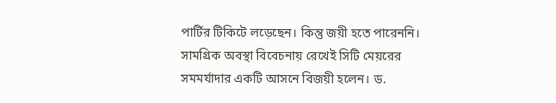পার্টির টিকিটে লড়েছেন। কিন্তু জয়ী হতে পারেননি। সামগ্রিক অবস্থা বিবেচনায় রেখেই সিটি মেয়রের সমমর্যাদার একটি আসনে বিজয়ী হলেন। ড.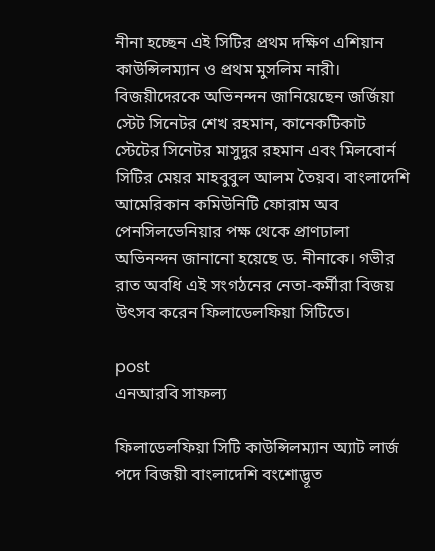নীনা হচ্ছেন এই সিটির প্রথম দক্ষিণ এশিয়ান কাউন্সিলম্যান ও প্রথম মুসলিম নারী। বিজয়ীদেরকে অভিনন্দন জানিয়েছেন জর্জিয়া স্টেট সিনেটর শেখ রহমান, কানেকটিকাট স্টেটের সিনেটর মাসুদুর রহমান এবং মিলবোর্ন সিটির মেয়র মাহবুবুল আলম তৈয়ব। বাংলাদেশি আমেরিকান কমিউনিটি ফোরাম অব পেনসিলভেনিয়ার পক্ষ থেকে প্রাণঢালা অভিনন্দন জানানো হয়েছে ড. নীনাকে। গভীর রাত অবধি এই সংগঠনের নেতা-কর্মীরা বিজয় উৎসব করেন ফিলাডেলফিয়া সিটিতে।

post
এনআরবি সাফল্য

ফিলাডেলফিয়া সিটি কাউন্সিলম্যান অ্যাট লার্জ পদে বিজয়ী বাংলাদেশি বংশোদ্ভূত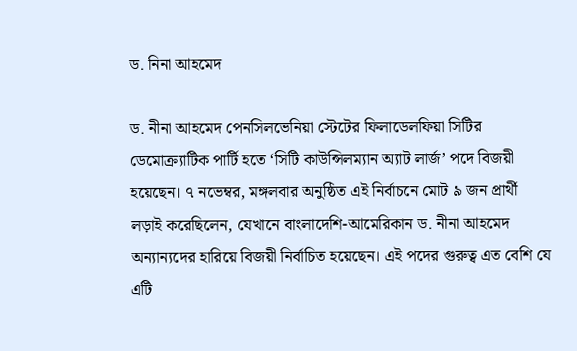ড. নিনা আহমেদ

ড. নীনা আহমেদ পেনসিলভেনিয়া স্টেটের ফিলাডেলফিয়া সিটির ডেমোক্র্যাটিক পার্টি হতে ‘সিটি কাউন্সিলম্যান অ্যাট লার্জ’ পদে বিজয়ী হয়েছেন। ৭ নভেম্বর, মঙ্গলবার অনুষ্ঠিত এই নির্বাচনে মোট ৯ জন প্রার্থী লড়াই করেছিলেন, যেখানে বাংলাদেশি-আমেরিকান ড. নীনা আহমেদ অন্যান্যদের হারিয়ে বিজয়ী নির্বাচিত হয়েছেন। এই পদের গুরুত্ব এত বেশি যে এটি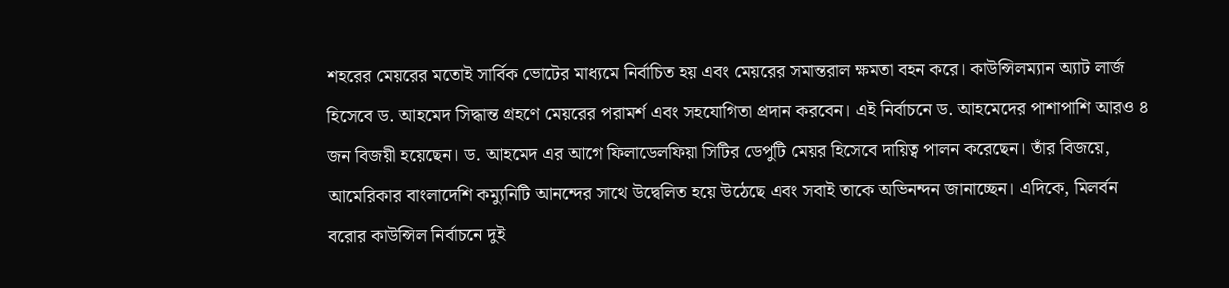শহরের মেয়রের মতোই সার্বিক ভোটের মাধ্যমে নির্বাচিত হয় এবং মেয়রের সমান্তরাল ক্ষমতা বহন করে। কাউন্সিলম্যান অ্যাট লার্জ হিসেবে ড. আহমেদ সিদ্ধান্ত গ্রহণে মেয়রের পরামর্শ এবং সহযোগিতা প্রদান করবেন। এই নির্বাচনে ড. আহমেদের পাশাপাশি আরও ৪ জন বিজয়ী হয়েছেন। ড. আহমেদ এর আগে ফিলাডেলফিয়া সিটির ডেপুটি মেয়র হিসেবে দায়িত্ব পালন করেছেন। তাঁর বিজয়ে, আমেরিকার বাংলাদেশি কম্যুনিটি আনন্দের সাথে উদ্বেলিত হয়ে উঠেছে এবং সবাই তাকে অভিনন্দন জানাচ্ছেন। এদিকে, মিলর্বন বরোর কাউন্সিল নির্বাচনে দুই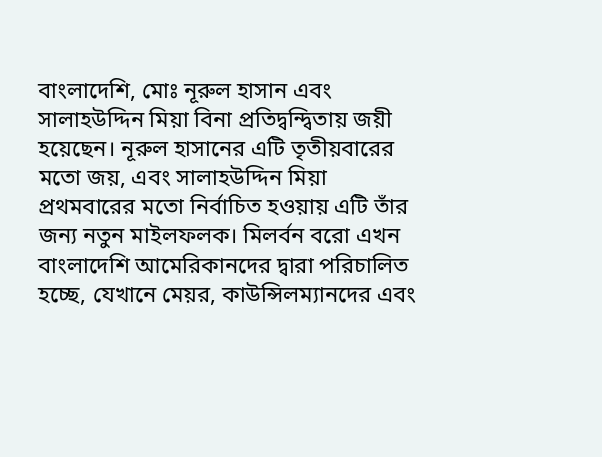বাংলাদেশি, মোঃ নূরুল হাসান এবং সালাহউদ্দিন মিয়া বিনা প্রতিদ্বন্দ্বিতায় জয়ী হয়েছেন। নূরুল হাসানের এটি তৃতীয়বারের মতো জয়, এবং সালাহউদ্দিন মিয়া প্রথমবারের মতো নির্বাচিত হওয়ায় এটি তাঁর জন্য নতুন মাইলফলক। মিলর্বন বরো এখন বাংলাদেশি আমেরিকানদের দ্বারা পরিচালিত হচ্ছে, যেখানে মেয়র, কাউন্সিলম্যানদের এবং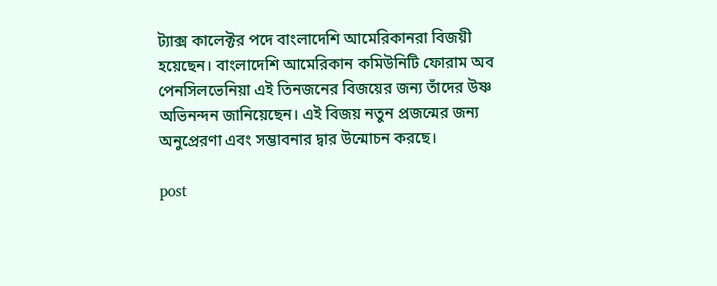ট্যাক্স কালেক্টর পদে বাংলাদেশি আমেরিকানরা বিজয়ী হয়েছেন। বাংলাদেশি আমেরিকান কমিউনিটি ফোরাম অব পেনসিলভেনিয়া এই তিনজনের বিজয়ের জন্য তাঁদের উষ্ণ অভিনন্দন জানিয়েছেন। এই বিজয় নতুন প্রজন্মের জন্য অনুপ্রেরণা এবং সম্ভাবনার দ্বার উন্মোচন করছে।

post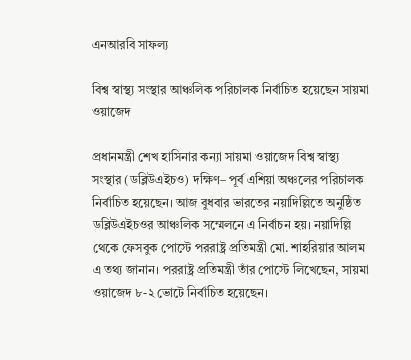এনআরবি সাফল্য

বিশ্ব স্বাস্থ্য সংস্থার আঞ্চলিক পরিচালক নির্বাচিত হয়েছেন সায়মা ওয়াজেদ

প্রধানমন্ত্রী শেখ হাসিনার কন্যা সায়মা ওয়াজেদ বিশ্ব স্বাস্থ্য সংস্থার (ডব্লিউএইচও) দক্ষিণ– পূর্ব এশিয়া অঞ্চলের পরিচালক নির্বাচিত হয়েছেন। আজ বুধবার ভারতের নয়াদিল্লিতে অনুষ্ঠিত ডব্লিউএইচওর আঞ্চলিক সম্মেলনে এ নির্বাচন হয়। নয়াদিল্লি থেকে ফেসবুক পোস্টে পররাষ্ট্র প্রতিমন্ত্রী মো. শাহরিয়ার আলম এ তথ্য জানান। পররাষ্ট্র প্রতিমন্ত্রী তাঁর পোস্টে লিখেছেন, সায়মা ওয়াজেদ ৮-২ ভোটে নির্বাচিত হয়েছেন।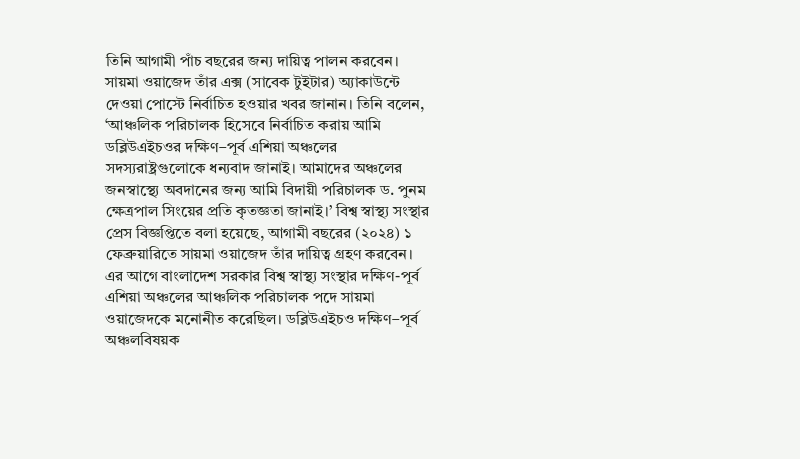তিনি আগামী পাঁচ বছরের জন্য দায়িত্ব পালন করবেন। সায়মা ওয়াজেদ তাঁর এক্স (সাবেক টুইটার) অ্যাকাউন্টে দেওয়া পোস্টে নির্বাচিত হওয়ার খবর জানান। তিনি বলেন, ‘আঞ্চলিক পরিচালক হিসেবে নির্বাচিত করায় আমি ডব্লিউএইচওর দক্ষিণ–পূর্ব এশিয়া অঞ্চলের সদস্যরাষ্ট্রগুলোকে ধন্যবাদ জানাই। আমাদের অঞ্চলের জনস্বাস্থ্যে অবদানের জন্য আমি বিদায়ী পরিচালক ড. পুনম ক্ষেত্রপাল সিংয়ের প্রতি কৃতজ্ঞতা জানাই।’ বিশ্ব স্বাস্থ্য সংস্থার প্রেস বিজ্ঞপ্তিতে বলা হয়েছে, আগামী বছরের (২০২৪) ১ ফেব্রুয়ারিতে সায়মা ওয়াজেদ তাঁর দায়িত্ব গ্রহণ করবেন। এর আগে বাংলাদেশ সরকার বিশ্ব স্বাস্থ্য সংস্থার দক্ষিণ-পূর্ব এশিয়া অঞ্চলের আঞ্চলিক পরিচালক পদে সায়মা ওয়াজেদকে মনোনীত করেছিল। ডব্লিউএইচও দক্ষিণ–পূর্ব অঞ্চলবিষয়ক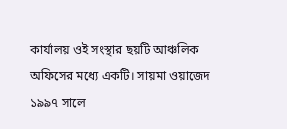কার্যালয় ওই সংস্থার ছয়টি আঞ্চলিক অফিসের মধ্যে একটি। সায়মা ওয়াজেদ ১৯৯৭ সালে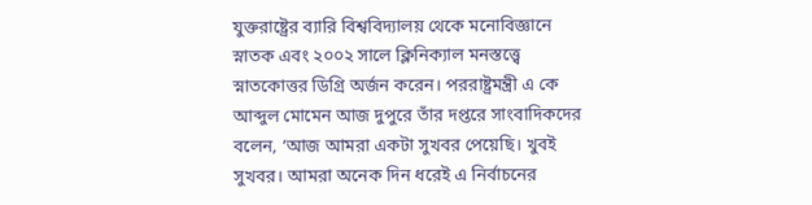যুক্তরাষ্ট্রের ব্যারি বিশ্ববিদ্যালয় থেকে মনোবিজ্ঞানে স্নাতক এবং ২০০২ সালে ক্লিনিক্যাল মনস্তত্ত্বে স্নাতকোত্তর ডিগ্রি অর্জন করেন। পররাষ্ট্রমন্ত্রী এ কে আব্দুল মোমেন আজ দুপুরে তাঁর দপ্তরে সাংবাদিকদের বলেন, ‘আজ আমরা একটা সুখবর পেয়েছি। খুবই সুখবর। আমরা অনেক দিন ধরেই এ নির্বাচনের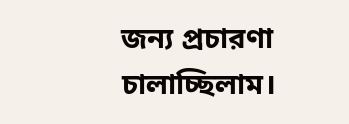জন্য প্রচারণা চালাচ্ছিলাম।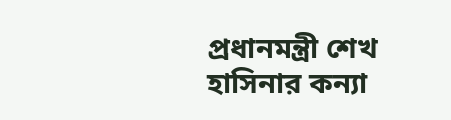প্রধানমন্ত্রী শেখ হাসিনার কন্যা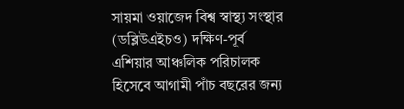সায়মা ওয়াজেদ বিশ্ব স্বাস্থ্য সংস্থার (ডব্লিউএইচও) দক্ষিণ-পূর্ব এশিয়ার আঞ্চলিক পরিচালক হিসেবে আগামী পাঁচ বছরের জন্য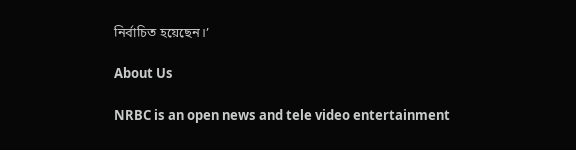নির্বাচিত হয়েছেন।’

About Us

NRBC is an open news and tele video entertainment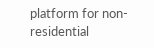platform for non-residential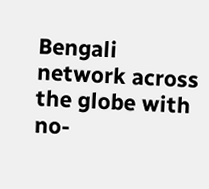Bengali network across the globe with no-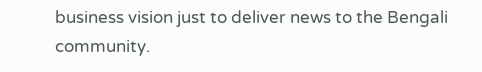business vision just to deliver news to the Bengali community.